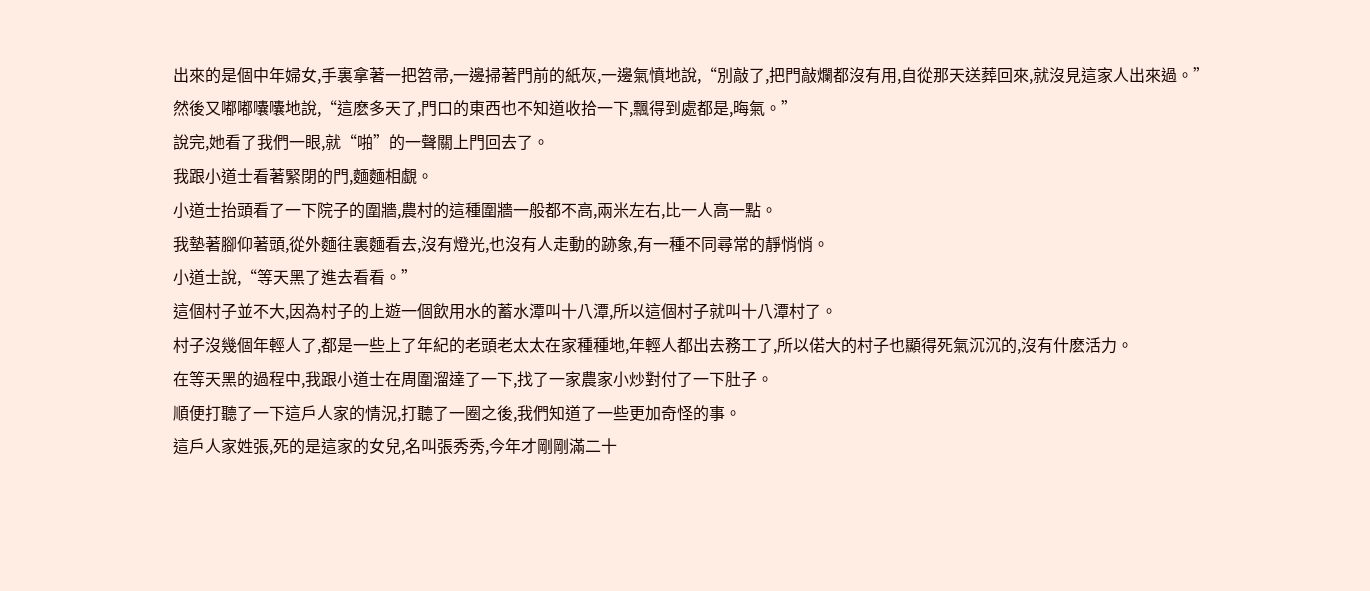出來的是個中年婦女,手裏拿著一把笤帚,一邊掃著門前的紙灰,一邊氣憤地說,“別敲了,把門敲爛都沒有用,自從那天送葬回來,就沒見這家人出來過。”
然後又嘟嘟囔囔地說,“這麽多天了,門口的東西也不知道收拾一下,飄得到處都是,晦氣。”
說完,她看了我們一眼,就“啪”的一聲關上門回去了。
我跟小道士看著緊閉的門,麵麵相覷。
小道士抬頭看了一下院子的圍牆,農村的這種圍牆一般都不高,兩米左右,比一人高一點。
我墊著腳仰著頭,從外麵往裏麵看去,沒有燈光,也沒有人走動的跡象,有一種不同尋常的靜悄悄。
小道士說,“等天黑了進去看看。”
這個村子並不大,因為村子的上遊一個飲用水的蓄水潭叫十八潭,所以這個村子就叫十八潭村了。
村子沒幾個年輕人了,都是一些上了年紀的老頭老太太在家種種地,年輕人都出去務工了,所以偌大的村子也顯得死氣沉沉的,沒有什麽活力。
在等天黑的過程中,我跟小道士在周圍溜達了一下,找了一家農家小炒對付了一下肚子。
順便打聽了一下這戶人家的情況,打聽了一圈之後,我們知道了一些更加奇怪的事。
這戶人家姓張,死的是這家的女兒,名叫張秀秀,今年才剛剛滿二十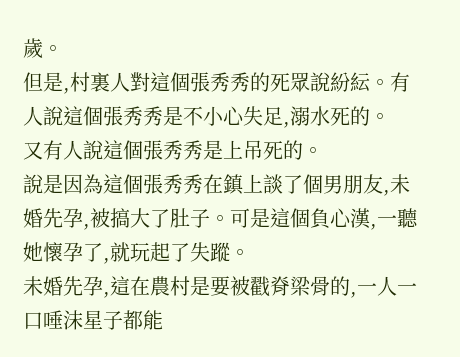歲。
但是,村裏人對這個張秀秀的死眾說紛紜。有人說這個張秀秀是不小心失足,溺水死的。
又有人說這個張秀秀是上吊死的。
說是因為這個張秀秀在鎮上談了個男朋友,未婚先孕,被搞大了肚子。可是這個負心漢,一聽她懷孕了,就玩起了失蹤。
未婚先孕,這在農村是要被戳脊梁骨的,一人一口唾沫星子都能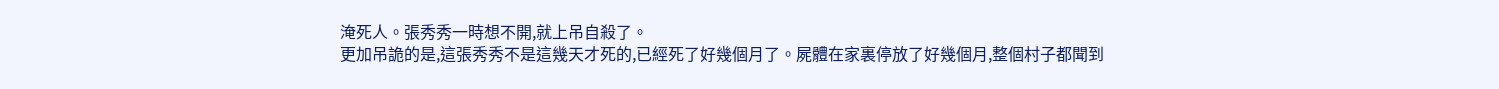淹死人。張秀秀一時想不開,就上吊自殺了。
更加吊詭的是,這張秀秀不是這幾天才死的,已經死了好幾個月了。屍體在家裏停放了好幾個月,整個村子都聞到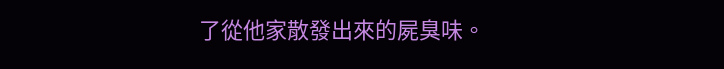了從他家散發出來的屍臭味。